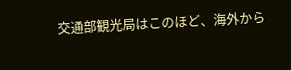交通部観光局はこのほど、海外から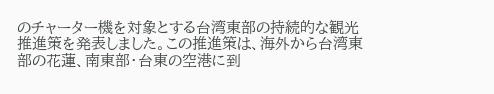のチャーター機を対象とする台湾東部の持続的な観光推進策を発表しました。この推進策は、海外から台湾東部の花蓮、南東部・台東の空港に到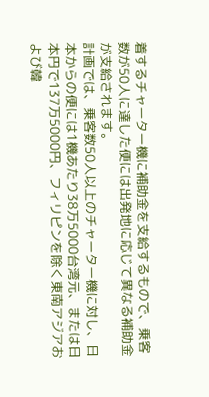着するチャーター機に補助金を支給するもので、乗客数が50人に達した便には出発地に応じて異なる補助金が支給されます。
計画では、乗客数50人以上のチャーター機に対し、日本からの便には1機あたり38万5000台湾元、または日本円で137万5000円、フィリピンを除く東南アジアおよび韓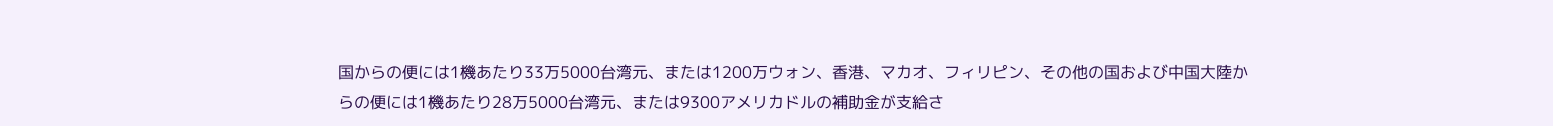国からの便には1機あたり33万5000台湾元、または1200万ウォン、香港、マカオ、フィリピン、その他の国および中国大陸からの便には1機あたり28万5000台湾元、または9300アメリカドルの補助金が支給さ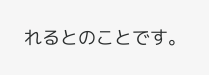れるとのことです。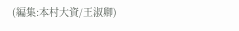(編集:本村大資/王淑卿)